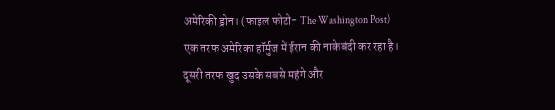अमेरिकी ड्रोन। (फाइल फोटो- The Washington Post)
एक तरफ अमेरिका हॉर्मुज में ईरान की नाकेबंदी कर रहा है। दूसरी तरफ खुद उसके सबसे महंगे और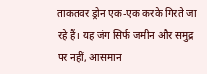ताकतवर ड्रोन एक-एक करके गिरते जा रहे हैं। यह जंग सिर्फ जमीन और समुद्र पर नहीं, आसमान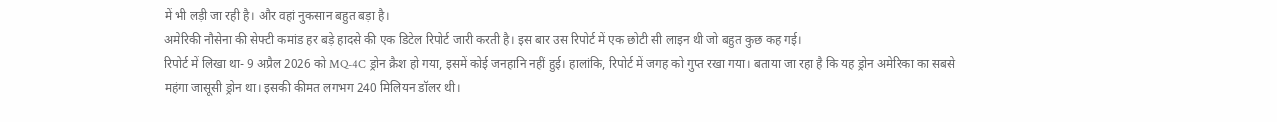में भी लड़ी जा रही है। और वहां नुकसान बहुत बड़ा है।
अमेरिकी नौसेना की सेफ्टी कमांड हर बड़े हादसे की एक डिटेल रिपोर्ट जारी करती है। इस बार उस रिपोर्ट में एक छोटी सी लाइन थी जो बहुत कुछ कह गई।
रिपोर्ट में लिखा था- 9 अप्रैल 2026 को MQ-4C ड्रोन क्रैश हो गया, इसमें कोई जनहानि नहीं हुई। हालांकि, रिपोर्ट में जगह को गुप्त रखा गया। बताया जा रहा है कि यह ड्रोन अमेरिका का सबसे महंगा जासूसी ड्रोन था। इसकी कीमत लगभग 240 मिलियन डॉलर थी।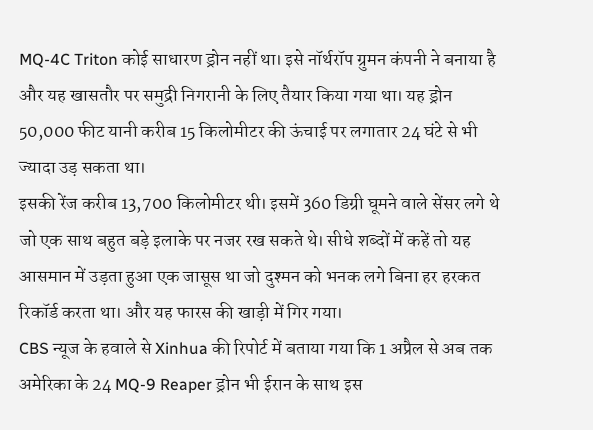MQ-4C Triton कोई साधारण ड्रोन नहीं था। इसे नॉर्थरॉप ग्रुमन कंपनी ने बनाया है और यह खासतौर पर समुद्री निगरानी के लिए तैयार किया गया था। यह ड्रोन 50,000 फीट यानी करीब 15 किलोमीटर की ऊंचाई पर लगातार 24 घंटे से भी ज्यादा उड़ सकता था।
इसकी रेंज करीब 13,700 किलोमीटर थी। इसमें 360 डिग्री घूमने वाले सेंसर लगे थे जो एक साथ बहुत बड़े इलाके पर नजर रख सकते थे। सीधे शब्दों में कहें तो यह आसमान में उड़ता हुआ एक जासूस था जो दुश्मन को भनक लगे बिना हर हरकत रिकॉर्ड करता था। और यह फारस की खाड़ी में गिर गया।
CBS न्यूज के हवाले से Xinhua की रिपोर्ट में बताया गया कि 1 अप्रैल से अब तक अमेरिका के 24 MQ-9 Reaper ड्रोन भी ईरान के साथ इस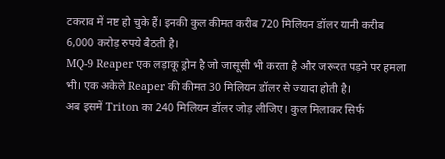टकराव में नष्ट हो चुके हैं। इनकी कुल कीमत करीब 720 मिलियन डॉलर यानी करीब 6,000 करोड़ रुपये बैठती है।
MQ-9 Reaper एक लड़ाकू ड्रोन है जो जासूसी भी करता है और जरूरत पड़ने पर हमला भी। एक अकेले Reaper की कीमत 30 मिलियन डॉलर से ज्यादा होती है।
अब इसमें Triton का 240 मिलियन डॉलर जोड़ लीजिए। कुल मिलाकर सिर्फ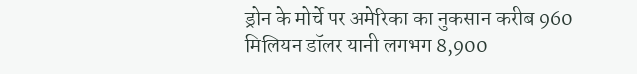ड्रोन के मोर्चे पर अमेरिका का नुकसान करीब 960 मिलियन डॉलर यानी लगभग 8,900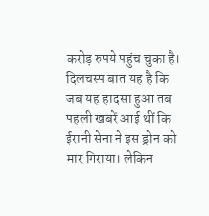करोड़ रुपये पहुंच चुका है।
दिलचस्प बात यह है कि जब यह हादसा हुआ तब पहली खबरें आई थीं कि ईरानी सेना ने इस ड्रोन को मार गिराया। लेकिन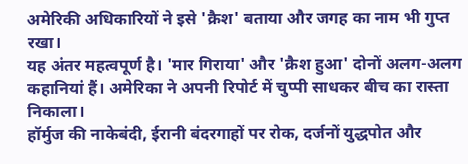अमेरिकी अधिकारियों ने इसे 'क्रैश' बताया और जगह का नाम भी गुप्त रखा।
यह अंतर महत्वपूर्ण है। 'मार गिराया' और 'क्रैश हुआ' दोनों अलग-अलग कहानियां हैं। अमेरिका ने अपनी रिपोर्ट में चुप्पी साधकर बीच का रास्ता निकाला।
हॉर्मुज की नाकेबंदी, ईरानी बंदरगाहों पर रोक, दर्जनों युद्धपोत और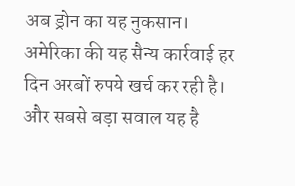अब ड्रोन का यह नुकसान। अमेरिका की यह सैन्य कार्रवाई हर दिन अरबों रुपये खर्च कर रही है। और सबसे बड़ा सवाल यह है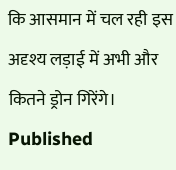कि आसमान में चल रही इस अदृश्य लड़ाई में अभी और कितने ड्रोन गिरेंगे।
Published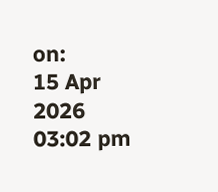on:
15 Apr 2026 03:02 pm